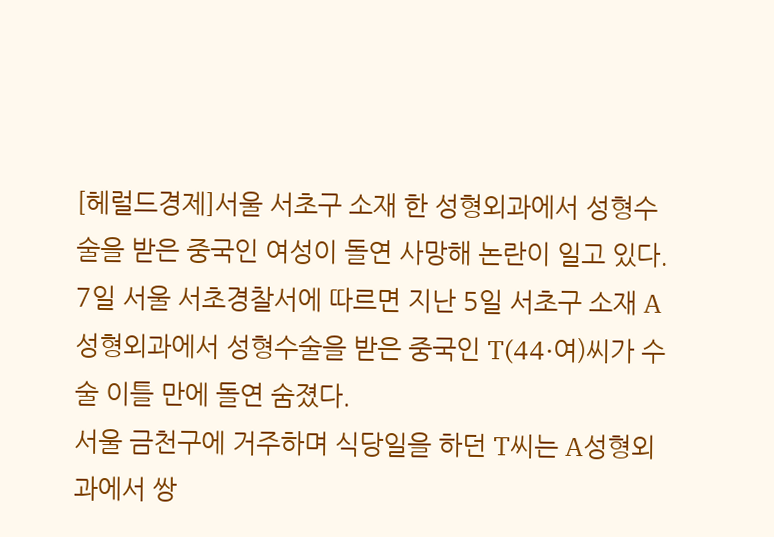[헤럴드경제]서울 서초구 소재 한 성형외과에서 성형수술을 받은 중국인 여성이 돌연 사망해 논란이 일고 있다.
7일 서울 서초경찰서에 따르면 지난 5일 서초구 소재 A성형외과에서 성형수술을 받은 중국인 T(44·여)씨가 수술 이틀 만에 돌연 숨졌다.
서울 금천구에 거주하며 식당일을 하던 T씨는 A성형외과에서 쌍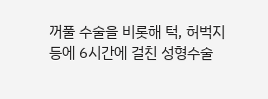꺼풀 수술을 비롯해 턱, 허벅지 등에 6시간에 걸친 성형수술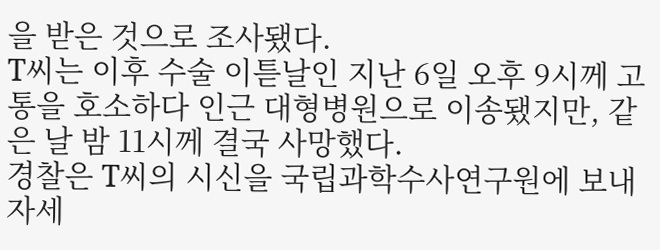을 받은 것으로 조사됐다.
T씨는 이후 수술 이튿날인 지난 6일 오후 9시께 고통을 호소하다 인근 대형병원으로 이송됐지만, 같은 날 밤 11시께 결국 사망했다.
경찰은 T씨의 시신을 국립과학수사연구원에 보내 자세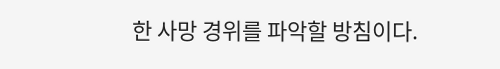한 사망 경위를 파악할 방침이다.